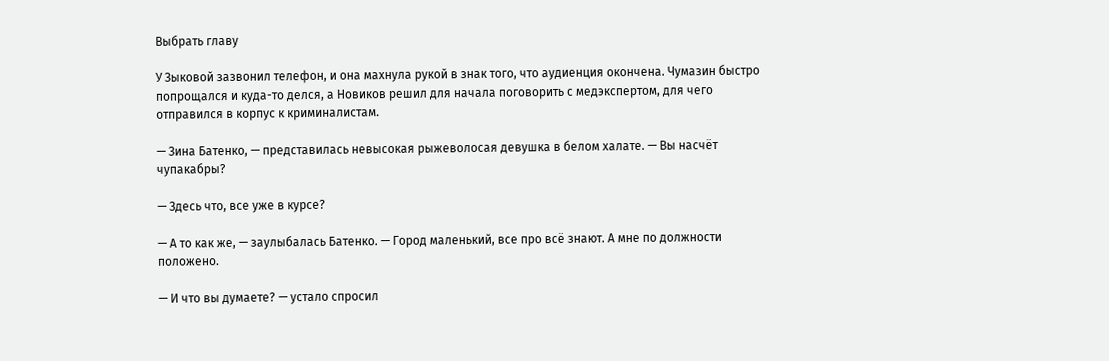Выбрать главу

У Зыковой зазвонил телефон, и она махнула рукой в знак того, что аудиенция окончена. Чумазин быстро попрощался и куда-то делся, а Новиков решил для начала поговорить с медэкспертом, для чего отправился в корпус к криминалистам.

— Зина Батенко, — представилась невысокая рыжеволосая девушка в белом халате. — Вы насчёт чупакабры?

— Здесь что, все уже в курсе?

— А то как же, — заулыбалась Батенко. — Город маленький, все про всё знают. А мне по должности положено.

— И что вы думаете? — устало спросил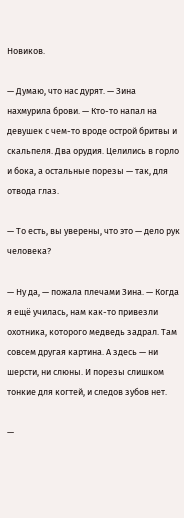Новиков.

— Думаю, что нас дурят. — Зина нахмурила брови. — Кто-то напал на девушек с чем-то вроде острой бритвы и скальпеля. Два орудия. Целились в горло и бока, а остальные порезы — так, для отвода глаз.

— То есть, вы уверены, что это — дело рук человека?

— Ну да, — пожала плечами Зина. — Когда я ещё училась, нам как-то привезли охотника, которого медведь задрал. Там совсем другая картина. А здесь — ни шерсти, ни слюны. И порезы слишком тонкие для когтей, и следов зубов нет.

—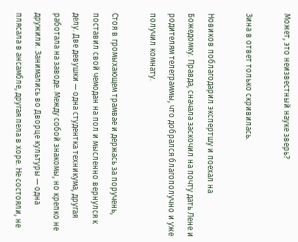Может, это неизвестный науке зверь?

Зина в ответ только скривилась.

Новиков поблагодарил экспертшу и поехал на Божедомку. Правда, сначала заскочил на почту дать Лене и родителям телеграммы, что добрался благополучно и уже получил комнату.

Стоя в громыхающем трамвае и держась за поручень, поставил свой чемодан на пол и мысленно вернулся к делу. Две девушки — одна студентка техникума, другая работала на заводе. Между собой знакомы, но крепко не дружили. Занимались во Дворце культуры — одна плясала в ансамбле, другая пела в хоре. Не состояли, не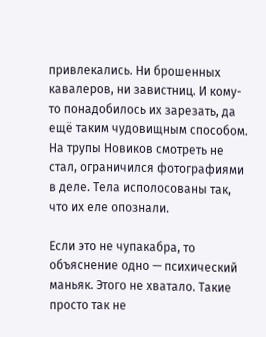привлекались. Ни брошенных кавалеров, ни завистниц. И кому-то понадобилось их зарезать, да ещё таким чудовищным способом. На трупы Новиков смотреть не стал, ограничился фотографиями в деле. Тела исполосованы так, что их еле опознали.

Если это не чупакабра, то объяснение одно — психический маньяк. Этого не хватало. Такие просто так не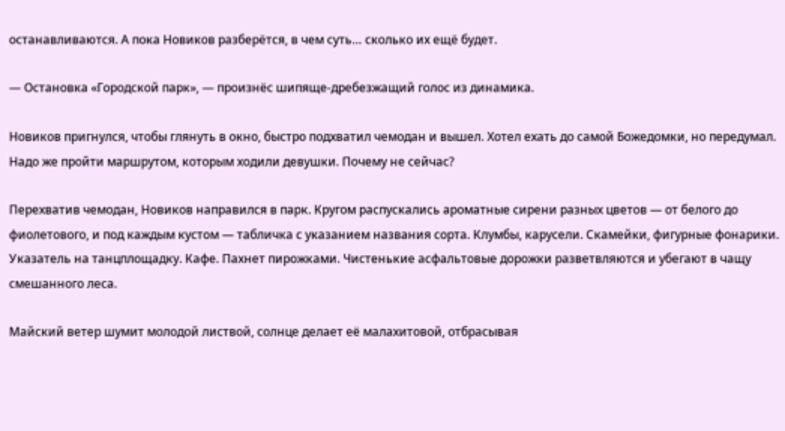останавливаются. А пока Новиков разберётся, в чем суть… сколько их ещё будет.

— Остановка «Городской парк», — произнёс шипяще-дребезжащий голос из динамика.

Новиков пригнулся, чтобы глянуть в окно, быстро подхватил чемодан и вышел. Хотел ехать до самой Божедомки, но передумал. Надо же пройти маршрутом, которым ходили девушки. Почему не сейчас?

Перехватив чемодан, Новиков направился в парк. Кругом распускались ароматные сирени разных цветов — от белого до фиолетового, и под каждым кустом — табличка с указанием названия сорта. Клумбы, карусели. Скамейки, фигурные фонарики. Указатель на танцплощадку. Кафе. Пахнет пирожками. Чистенькие асфальтовые дорожки разветвляются и убегают в чащу смешанного леса.

Майский ветер шумит молодой листвой, солнце делает её малахитовой, отбрасывая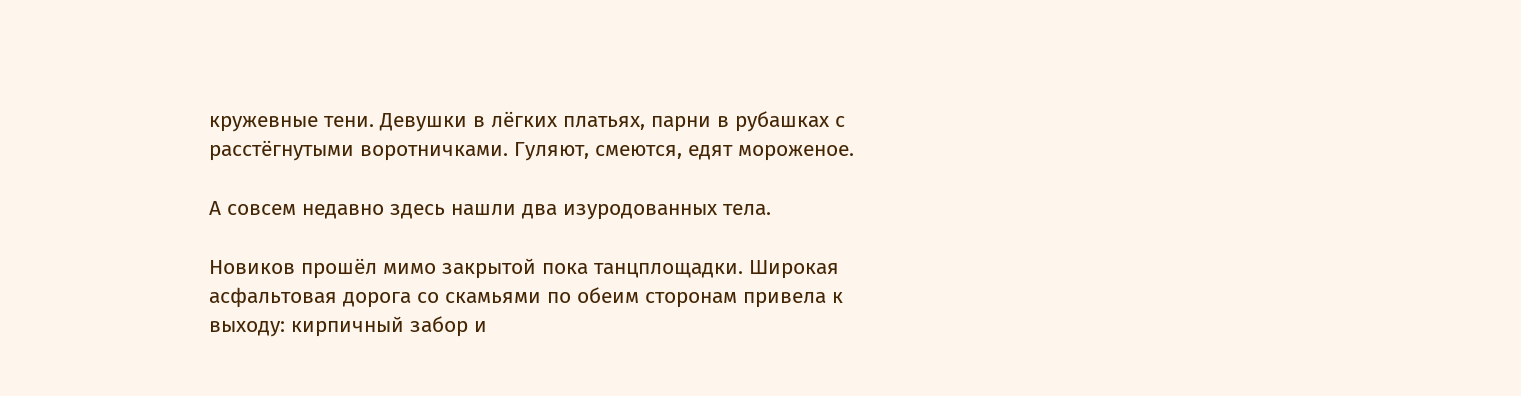кружевные тени. Девушки в лёгких платьях, парни в рубашках с расстёгнутыми воротничками. Гуляют, смеются, едят мороженое.

А совсем недавно здесь нашли два изуродованных тела.

Новиков прошёл мимо закрытой пока танцплощадки. Широкая асфальтовая дорога со скамьями по обеим сторонам привела к выходу: кирпичный забор и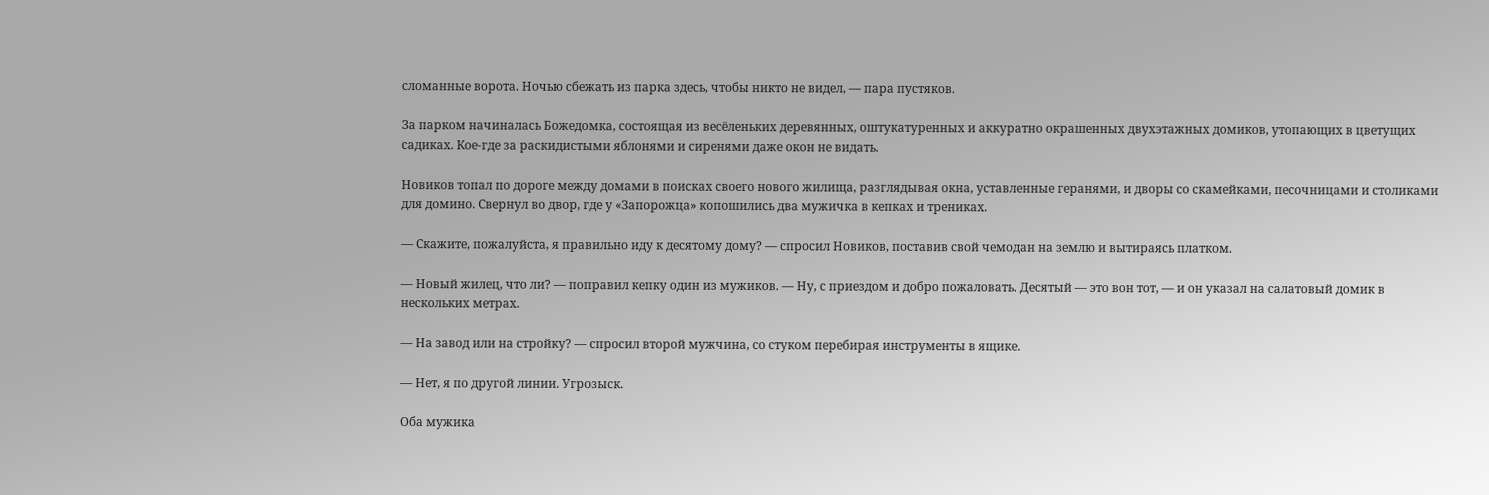сломанные ворота. Ночью сбежать из парка здесь, чтобы никто не видел, — пара пустяков.

За парком начиналась Божедомка, состоящая из весёленьких деревянных, оштукатуренных и аккуратно окрашенных двухэтажных домиков, утопающих в цветущих садиках. Кое-где за раскидистыми яблонями и сиренями даже окон не видать.

Новиков топал по дороге между домами в поисках своего нового жилища, разглядывая окна, уставленные геранями, и дворы со скамейками, песочницами и столиками для домино. Свернул во двор, где у «Запорожца» копошились два мужичка в кепках и трениках.

— Скажите, пожалуйста, я правильно иду к десятому дому? — спросил Новиков, поставив свой чемодан на землю и вытираясь платком.

— Новый жилец, что ли? — поправил кепку один из мужиков. — Ну, с приездом и добро пожаловать. Десятый — это вон тот, — и он указал на салатовый домик в нескольких метрах.

— На завод или на стройку? — спросил второй мужчина, со стуком перебирая инструменты в ящике.

— Нет, я по другой линии. Угрозыск.

Оба мужика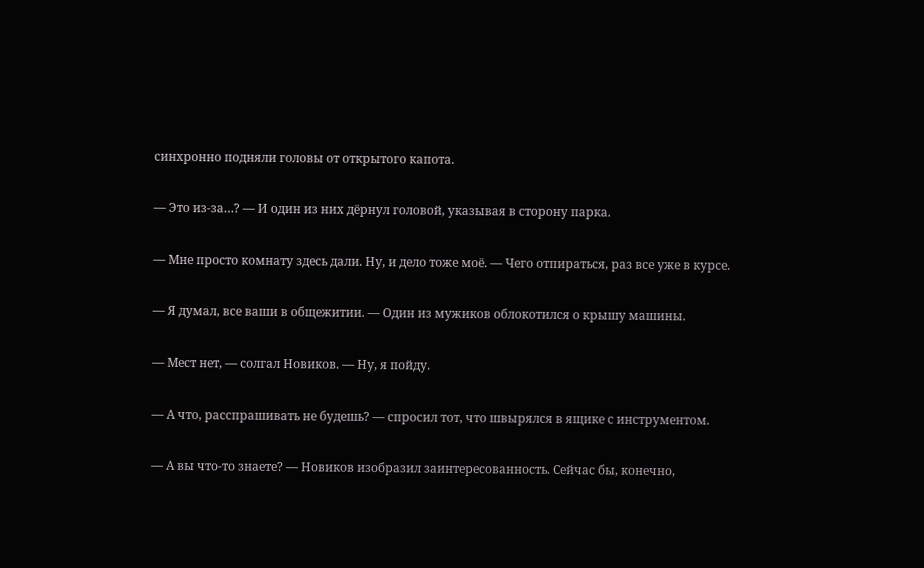синхронно подняли головы от открытого капота.

— Это из-за…? — И один из них дёрнул головой, указывая в сторону парка.

— Мне просто комнату здесь дали. Ну, и дело тоже моё. — Чего отпираться, раз все уже в курсе.

— Я думал, все ваши в общежитии. — Один из мужиков облокотился о крышу машины.

— Мест нет, — солгал Новиков. — Ну, я пойду.

— А что, расспрашивать не будешь? — спросил тот, что швырялся в ящике с инструментом.

— А вы что-то знаете? — Новиков изобразил заинтересованность. Сейчас бы, конечно,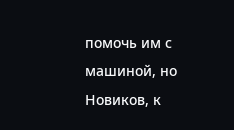помочь им с машиной, но Новиков, к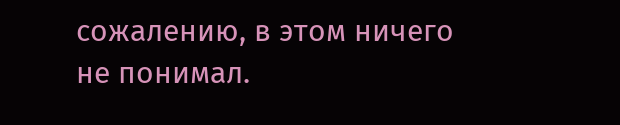сожалению, в этом ничего не понимал.